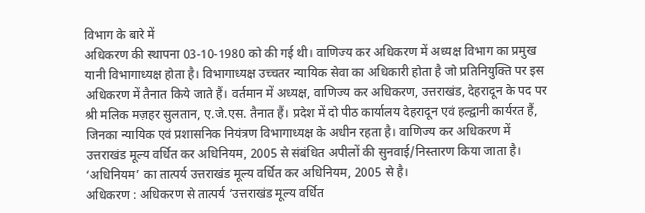विभाग के बारे में
अधिकरण की स्थापना 03-10-1980 को की गई थी। वाणिज्य कर अधिकरण में अध्यक्ष विभाग का प्रमुख यानी विभागाध्यक्ष होता है। विभागाध्यक्ष उच्चतर न्यायिक सेवा का अधिकारी होता है जो प्रतिनियुक्ति पर इस अधिकरण में तैनात किये जाते हैं। वर्तमान में अध्यक्ष, वाणिज्य कर अधिकरण, उत्तराखंड, देहरादून के पद पर श्री मलिक मज़हर सुलतान, ए.जे.एस. तैनात हैं। प्रदेश में दो पीठ कार्यालय देहरादून एवं हल्द्वानी कार्यरत हैं, जिनका न्यायिक एवं प्रशासनिक नियंत्रण विभागाध्यक्ष के अधीन रहता है। वाणिज्य कर अधिकरण में उत्तराखंड मूल्य वर्धित कर अधिनियम, 2005 से संबंधित अपीलों की सुनवाई/निस्तारण किया जाता है।
‘अधिनियम’ का तात्पर्य उत्तराखंड मूल्य वर्धित कर अधिनियम, 2005 से है।
अधिकरण : अधिकरण से तात्पर्य ‘उत्तराखंड मूल्य वर्धित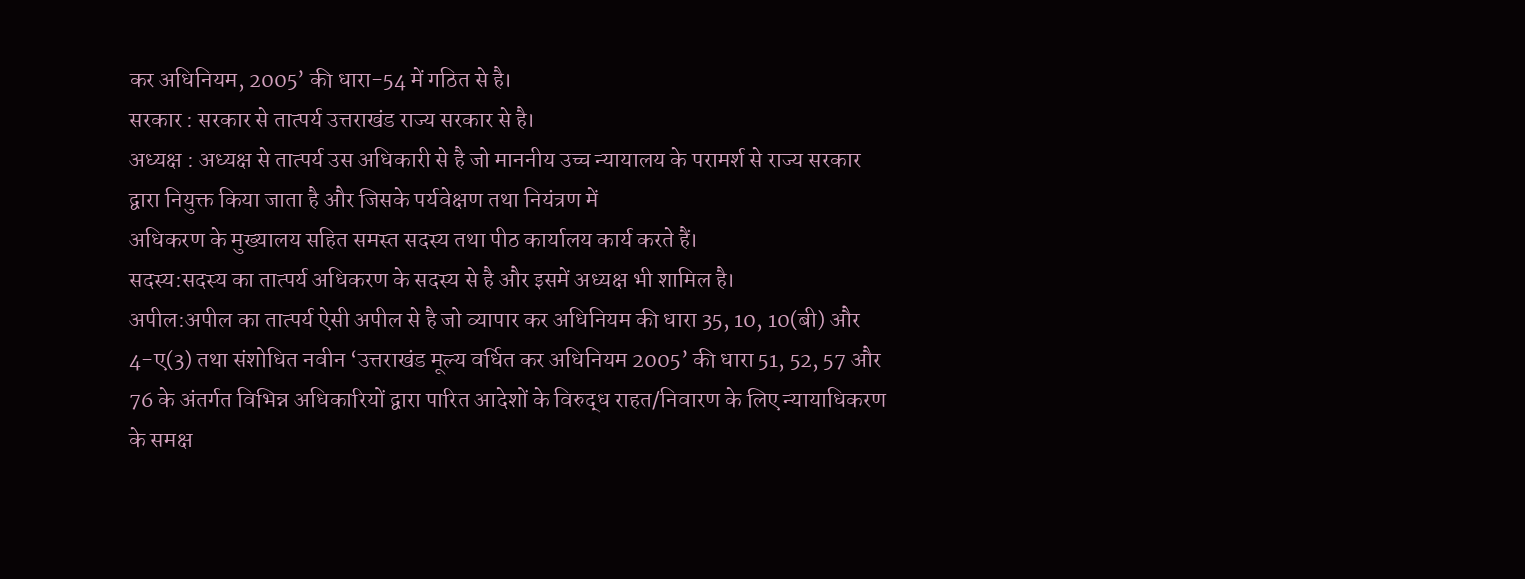कर अधिनियम, 2005’ की धारा-54 में गठित से है।
सरकार : सरकार से तात्पर्य उत्तराखंड राज्य सरकार से है।
अध्यक्ष : अध्यक्ष से तात्पर्य उस अधिकारी से है जो माननीय उच्च न्यायालय के परामर्श से राज्य सरकार द्वारा नियुक्त किया जाता है और जिसके पर्यवेक्षण तथा नियंत्रण में
अधिकरण के मुख्यालय सहित समस्त सदस्य तथा पीठ कार्यालय कार्य करते हैं।
सदस्य:सदस्य का तात्पर्य अधिकरण के सदस्य से है और इसमें अध्यक्ष भी शामिल है।
अपील:अपील का तात्पर्य ऐसी अपील से है जो व्यापार कर अधिनियम की धारा 35, 10, 10(बी) और 4-ए(3) तथा संशोधित नवीन ‘उत्तराखंड मूल्य वर्धित कर अधिनियम 2005’ की धारा 51, 52, 57 और 76 के अंतर्गत विभिन्न अधिकारियों द्वारा पारित आदेशों के विरुद्ध राहत/निवारण के लिए न्यायाधिकरण के समक्ष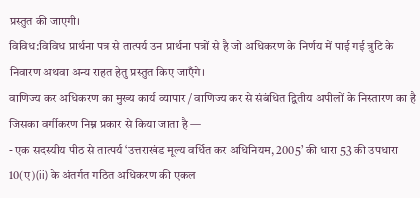प्रस्तुत की जाएगी।
विविध:विविध प्रार्थना पत्र से तात्पर्य उन प्रार्थना पत्रों से है जो अधिकरण के निर्णय में पाई गई त्रुटि के निवारण अथवा अन्य राहत हेतु प्रस्तुत किए जाएँगे।
वाणिज्य कर अधिकरण का मुख्य कार्य व्यापार / वाणिज्य कर से संबंधित द्वितीय अपीलों के निस्तारण का है जिसका वर्गीकरण निम्न प्रकार से किया जाता है —
- एक सदस्यीय पीठ से तात्पर्य ‘उत्तराखंड मूल्य वर्धित कर अधिनियम, 2005’ की धारा 53 की उपधारा 10(ए)(ii) के अंतर्गत गठित अधिकरण की एकल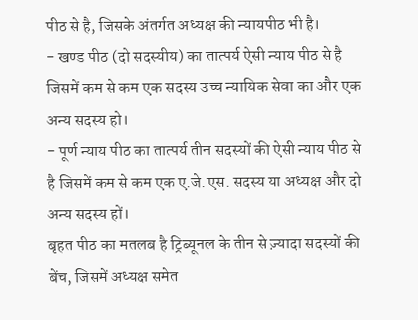पीठ से है, जिसके अंतर्गत अध्यक्ष की न्यायपीठ भी है।
- खण्ड पीठ (दो सदस्यीय) का तात्पर्य ऐसी न्याय पीठ से है जिसमें कम से कम एक सदस्य उच्च न्यायिक सेवा का और एक अन्य सदस्य हो।
- पूर्ण न्याय पीठ का तात्पर्य तीन सदस्यों की ऐसी न्याय पीठ से है जिसमें कम से कम एक ए.जे.एस. सदस्य या अध्यक्ष और दो अन्य सदस्य हों।
बृहत पीठ का मतलब है ट्रिब्यूनल के तीन से ज़्यादा सदस्यों की बेंच, जिसमें अध्यक्ष समेत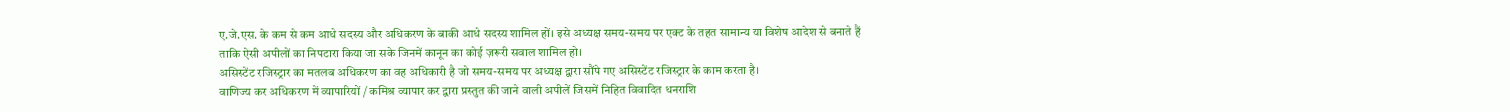ए.जे.एस. के कम से कम आधे सदस्य और अधिकरण के बाकी आधे सदस्य शामिल हों। इसे अध्यक्ष समय-समय पर एक्ट के तहत सामान्य या विशेष आदेश से बनाते हैं ताकि ऐसी अपीलों का निपटारा किया जा सके जिनमें कानून का कोई ज़रूरी सवाल शामिल हो।
असिस्टेंट रजिस्ट्रार का मतलब अधिकरण का वह अधिकारी है जो समय-समय पर अध्यक्ष द्वारा सौंपे गए असिस्टेंट रजिस्ट्रार के काम करता है।
वाणिज्य कर अधिकरण में व्यापारियों / कमिश्र व्यापार कर द्वारा प्रस्तुत की जाने वाली अपीलें जिसमें निहित विवादित धनराशि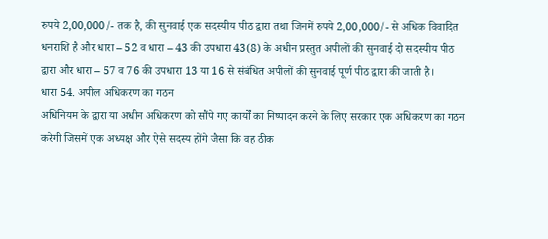रुपये 2,00,000/- तक है, की सुनवाई एक सदस्यीय पीठ द्वारा तथा जिनमें रुपये 2,00,000/- से अधिक विवादित धनराशि है और धारा – 52 व धारा – 43 की उपधारा 43(8) के अधीन प्रस्तुत अपीलों की सुनवाई दो सदस्यीय पीठ द्वारा और धारा – 57 व 76 की उपधारा 13 या 16 से संबंधित अपीलों की सुनवाई पूर्ण पीठ द्वारा की जाती है।
धारा 54. अपील अधिकरण का गठन
अधिनियम के द्वारा या अधीन अधिकरण को सौंपे गए कार्यों का निष्पादन करने के लिए सरकार एक अधिकरण का गठन करेगी जिसमें एक अध्यक्ष और ऐसे सदस्य होंगे जैसा कि वह ठीक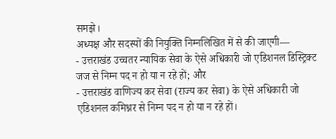समझे।
अध्यक्ष और सदस्यों की नियुक्ति निम्नलिखित में से की जाएगी—
- उत्तराखंड उच्चतर न्यायिक सेवा के ऐसे अधिकारी जो एडिशनल डिस्ट्रिक्ट जज से निम्न पद न हो या न रहे हों; और
- उत्तराखंड वाणिज्य कर सेवा (राज्य कर सेवा) के ऐसे अधिकारी जो एडिशनल कमिश्नर से निम्न पद न हो या न रहे हों।